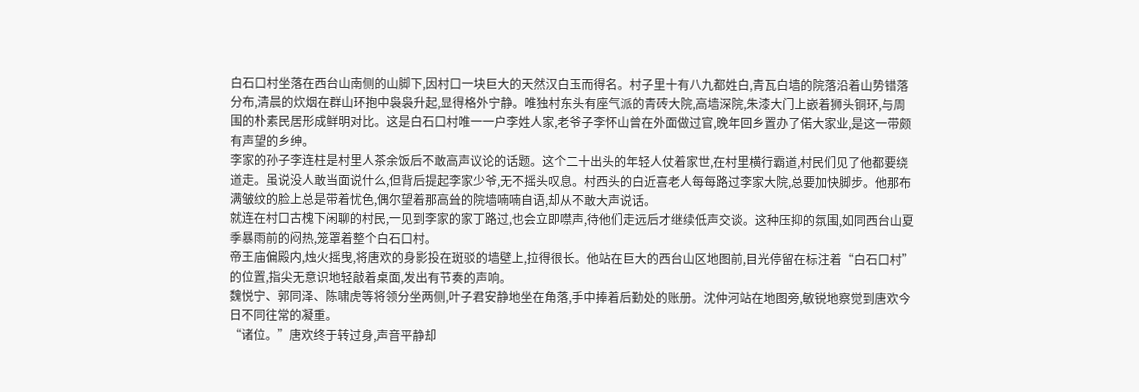白石口村坐落在西台山南侧的山脚下,因村口一块巨大的天然汉白玉而得名。村子里十有八九都姓白,青瓦白墙的院落沿着山势错落分布,清晨的炊烟在群山环抱中袅袅升起,显得格外宁静。唯独村东头有座气派的青砖大院,高墙深院,朱漆大门上嵌着狮头铜环,与周围的朴素民居形成鲜明对比。这是白石口村唯一一户李姓人家,老爷子李怀山曾在外面做过官,晚年回乡置办了偌大家业,是这一带颇有声望的乡绅。
李家的孙子李连柱是村里人茶余饭后不敢高声议论的话题。这个二十出头的年轻人仗着家世,在村里横行霸道,村民们见了他都要绕道走。虽说没人敢当面说什么,但背后提起李家少爷,无不摇头叹息。村西头的白近喜老人每每路过李家大院,总要加快脚步。他那布满皱纹的脸上总是带着忧色,偶尔望着那高耸的院墙喃喃自语,却从不敢大声说话。
就连在村口古槐下闲聊的村民,一见到李家的家丁路过,也会立即噤声,待他们走远后才继续低声交谈。这种压抑的氛围,如同西台山夏季暴雨前的闷热,笼罩着整个白石口村。
帝王庙偏殿内,烛火摇曳,将唐欢的身影投在斑驳的墙壁上,拉得很长。他站在巨大的西台山区地图前,目光停留在标注着“白石口村”的位置,指尖无意识地轻敲着桌面,发出有节奏的声响。
魏悦宁、郭同泽、陈啸虎等将领分坐两侧,叶子君安静地坐在角落,手中捧着后勤处的账册。沈仲河站在地图旁,敏锐地察觉到唐欢今日不同往常的凝重。
“诸位。”唐欢终于转过身,声音平静却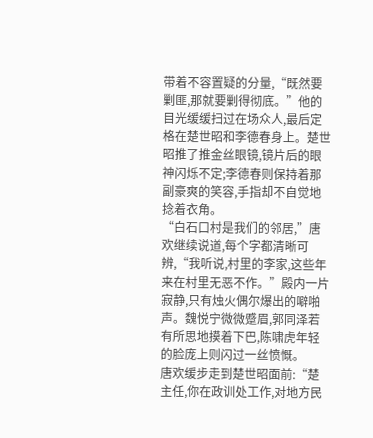带着不容置疑的分量,“既然要剿匪,那就要剿得彻底。”他的目光缓缓扫过在场众人,最后定格在楚世昭和李德春身上。楚世昭推了推金丝眼镜,镜片后的眼神闪烁不定;李德春则保持着那副豪爽的笑容,手指却不自觉地捻着衣角。
“白石口村是我们的邻居,”唐欢继续说道,每个字都清晰可辨,“我听说,村里的李家,这些年来在村里无恶不作。”殿内一片寂静,只有烛火偶尔爆出的噼啪声。魏悦宁微微蹙眉,郭同泽若有所思地摸着下巴,陈啸虎年轻的脸庞上则闪过一丝愤慨。
唐欢缓步走到楚世昭面前:“楚主任,你在政训处工作,对地方民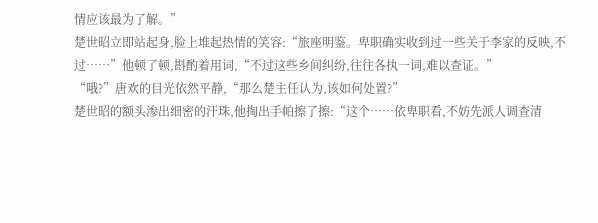情应该最为了解。”
楚世昭立即站起身,脸上堆起热情的笑容:“旅座明鉴。卑职确实收到过一些关于李家的反映,不过……”他顿了顿,斟酌着用词,“不过这些乡间纠纷,往往各执一词,难以查证。”
“哦?”唐欢的目光依然平静,“那么楚主任认为,该如何处置?”
楚世昭的额头渗出细密的汗珠,他掏出手帕擦了擦:“这个……依卑职看,不妨先派人调查清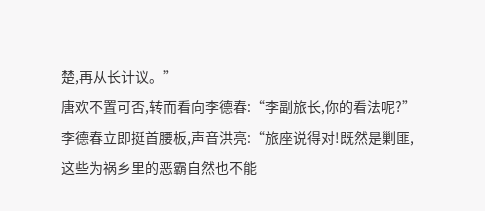楚,再从长计议。”
唐欢不置可否,转而看向李德春:“李副旅长,你的看法呢?”
李德春立即挺首腰板,声音洪亮:“旅座说得对!既然是剿匪,这些为祸乡里的恶霸自然也不能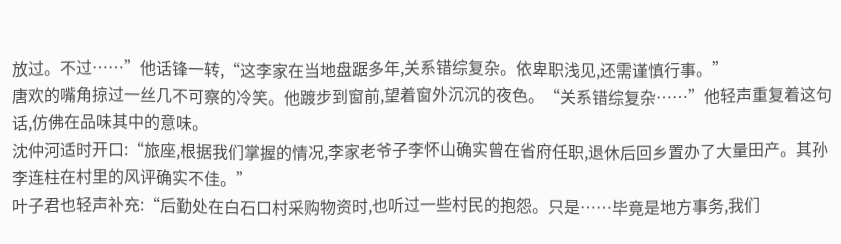放过。不过……”他话锋一转,“这李家在当地盘踞多年,关系错综复杂。依卑职浅见,还需谨慎行事。”
唐欢的嘴角掠过一丝几不可察的冷笑。他踱步到窗前,望着窗外沉沉的夜色。“关系错综复杂……”他轻声重复着这句话,仿佛在品味其中的意味。
沈仲河适时开口:“旅座,根据我们掌握的情况,李家老爷子李怀山确实曾在省府任职,退休后回乡置办了大量田产。其孙李连柱在村里的风评确实不佳。”
叶子君也轻声补充:“后勤处在白石口村采购物资时,也听过一些村民的抱怨。只是……毕竟是地方事务,我们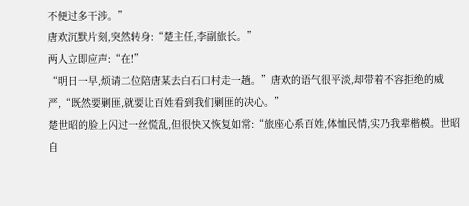不便过多干涉。”
唐欢沉默片刻,突然转身:“楚主任,李副旅长。”
两人立即应声:“在!”
“明日一早,烦请二位陪唐某去白石口村走一趟。”唐欢的语气很平淡,却带着不容拒绝的威严,“既然要剿匪,就要让百姓看到我们剿匪的决心。”
楚世昭的脸上闪过一丝慌乱,但很快又恢复如常:“旅座心系百姓,体恤民情,实乃我辈楷模。世昭自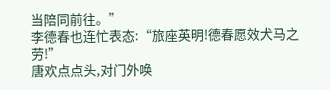当陪同前往。”
李德春也连忙表态:“旅座英明!德春愿效犬马之劳!”
唐欢点点头,对门外唤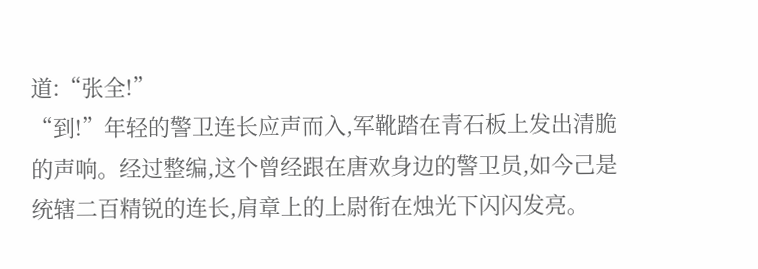道:“张全!”
“到!”年轻的警卫连长应声而入,军靴踏在青石板上发出清脆的声响。经过整编,这个曾经跟在唐欢身边的警卫员,如今己是统辖二百精锐的连长,肩章上的上尉衔在烛光下闪闪发亮。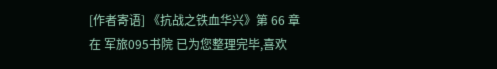[作者寄语] 《抗战之铁血华兴》第 66 章在 军旅095书院 已为您整理完毕,喜欢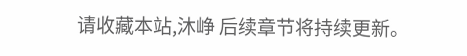请收藏本站,沐峥 后续章节将持续更新。